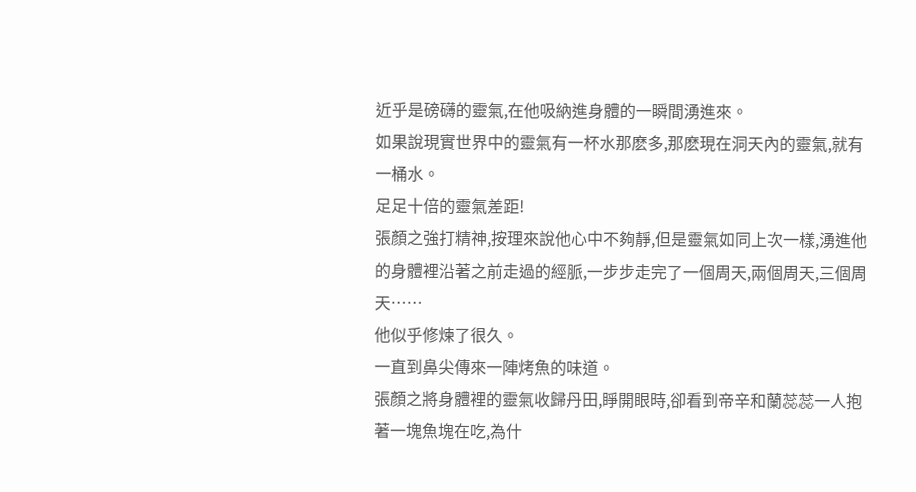近乎是磅礴的靈氣,在他吸納進身體的一瞬間湧進來。
如果說現實世界中的靈氣有一杯水那麽多,那麽現在洞天內的靈氣,就有一桶水。
足足十倍的靈氣差距!
張顏之強打精神,按理來說他心中不夠靜,但是靈氣如同上次一樣,湧進他的身體裡沿著之前走過的經脈,一步步走完了一個周天,兩個周天,三個周天……
他似乎修煉了很久。
一直到鼻尖傳來一陣烤魚的味道。
張顏之將身體裡的靈氣收歸丹田,睜開眼時,卻看到帝辛和蘭蕊蕊一人抱著一塊魚塊在吃,為什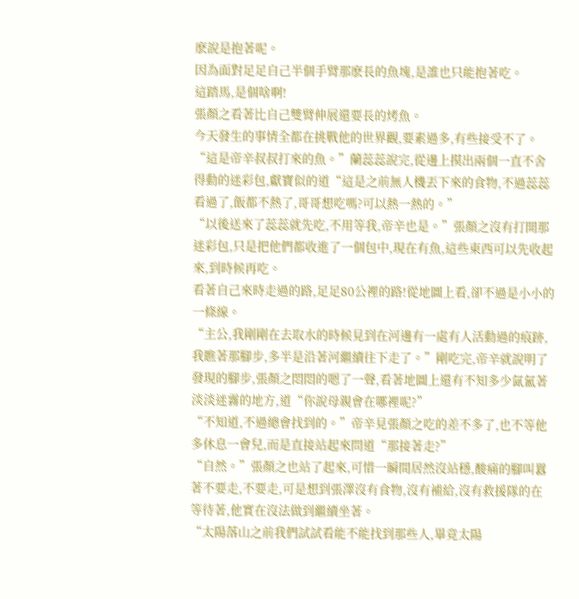麽說是抱著呢。
因為面對足足自己半個手臂那麽長的魚塊,是誰也只能抱著吃。
這踏馬,是個啥啊!
張顏之看著比自己雙臂伸展還要長的烤魚。
今天發生的事情全都在挑戰他的世界觀,要素過多,有些接受不了。
“這是帝辛叔叔打來的魚。”蘭蕊蕊說完,從邊上摸出兩個一直不舍得動的迷彩包,獻寶似的道“這是之前無人機丟下來的食物,不過蕊蕊看過了,飯都不熱了,哥哥想吃嗎?可以熱一熱的。”
“以後送來了蕊蕊就先吃,不用等我,帝辛也是。”張顏之沒有打開那迷彩包,只是把他們都收進了一個包中,現在有魚,這些東西可以先收起來,到時候再吃。
看著自己來時走過的路,足足80公裡的路!從地圖上看,卻不過是小小的一條線。
“主公,我剛剛在去取水的時候見到在河邊有一處有人活動過的痕跡,我瞧著那腳步,多半是沿著河繼續往下走了。”剛吃完,帝辛就說明了發現的腳步,張顏之悶悶的嗯了一聲,看著地圖上還有不知多少氤氳著淡淡迷霧的地方,道“你說母親會在哪裡呢?”
“不知道,不過總會找到的。”帝辛見張顏之吃的差不多了,也不等他多休息一會兒,而是直接站起來問道“那接著走?”
“自然。”張顏之也站了起來,可惜一瞬間居然沒站穩,酸痛的腳叫囂著不要走,不要走,可是想到張澤沒有食物,沒有補給,沒有救援隊的在等待著,他實在沒法做到繼續坐著。
“太陽落山之前我們試試看能不能找到那些人,畢竟太陽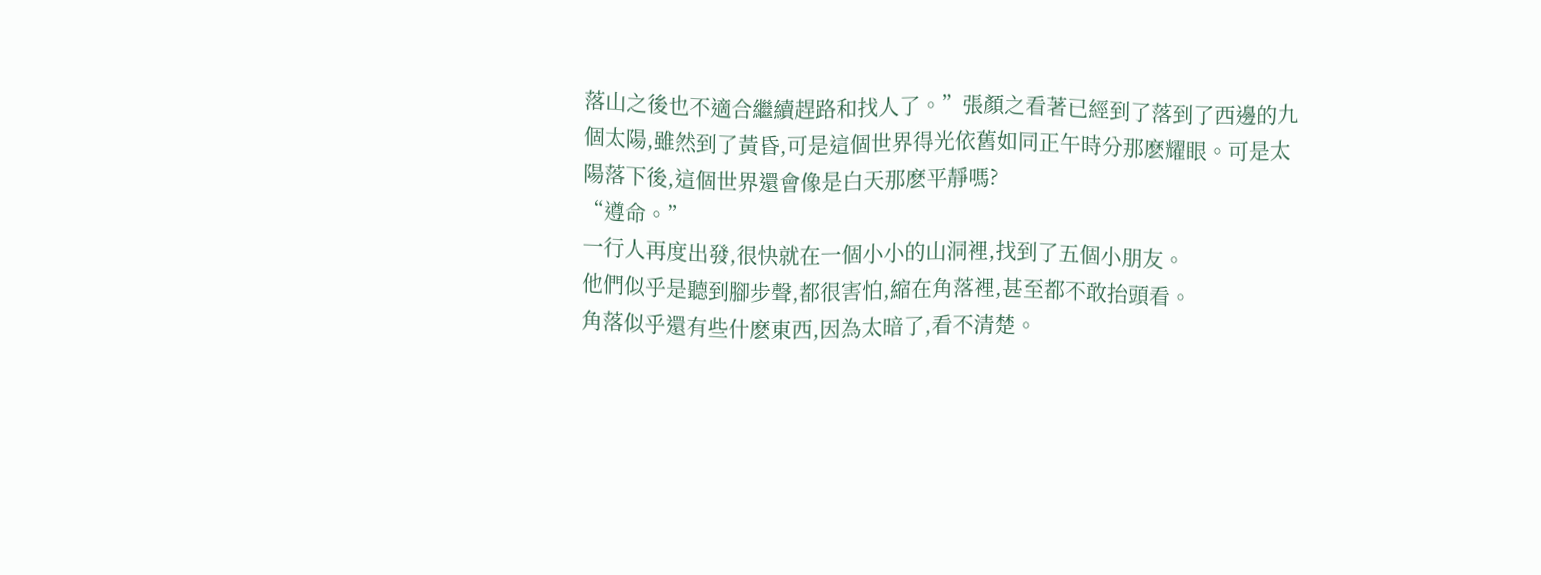落山之後也不適合繼續趕路和找人了。”張顏之看著已經到了落到了西邊的九個太陽,雖然到了黃昏,可是這個世界得光依舊如同正午時分那麽耀眼。可是太陽落下後,這個世界還會像是白天那麽平靜嗎?
“遵命。”
一行人再度出發,很快就在一個小小的山洞裡,找到了五個小朋友。
他們似乎是聽到腳步聲,都很害怕,縮在角落裡,甚至都不敢抬頭看。
角落似乎還有些什麽東西,因為太暗了,看不清楚。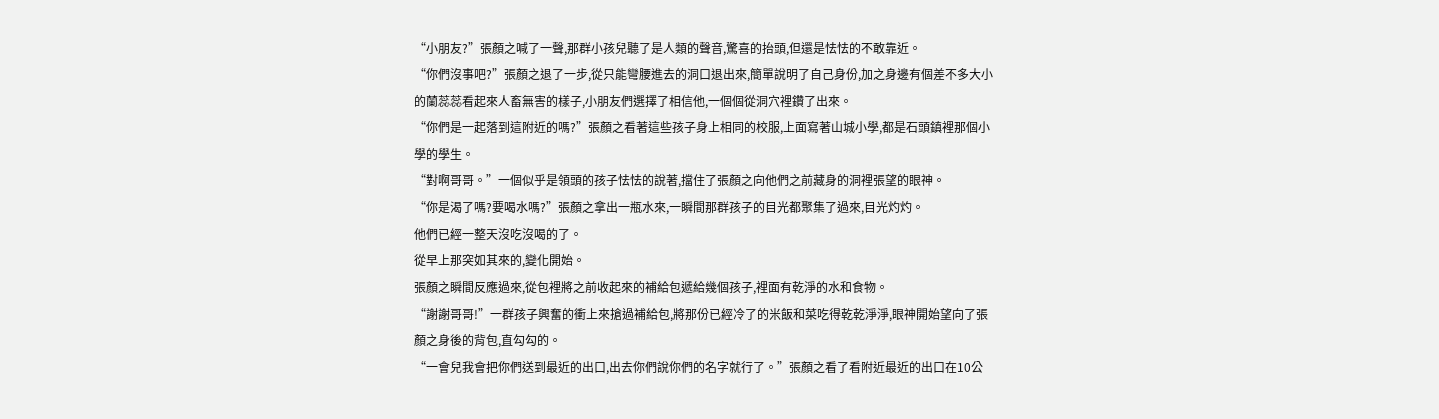“小朋友?”張顏之喊了一聲,那群小孩兒聽了是人類的聲音,驚喜的抬頭,但還是怯怯的不敢靠近。
“你們沒事吧?”張顏之退了一步,從只能彎腰進去的洞口退出來,簡單說明了自己身份,加之身邊有個差不多大小的蘭蕊蕊看起來人畜無害的樣子,小朋友們選擇了相信他,一個個從洞穴裡鑽了出來。
“你們是一起落到這附近的嗎?”張顏之看著這些孩子身上相同的校服,上面寫著山城小學,都是石頭鎮裡那個小學的學生。
“對啊哥哥。”一個似乎是領頭的孩子怯怯的說著,擋住了張顏之向他們之前藏身的洞裡張望的眼神。
“你是渴了嗎?要喝水嗎?”張顏之拿出一瓶水來,一瞬間那群孩子的目光都聚集了過來,目光灼灼。
他們已經一整天沒吃沒喝的了。
從早上那突如其來的,變化開始。
張顏之瞬間反應過來,從包裡將之前收起來的補給包遞給幾個孩子,裡面有乾淨的水和食物。
“謝謝哥哥!”一群孩子興奮的衝上來搶過補給包,將那份已經冷了的米飯和菜吃得乾乾淨淨,眼神開始望向了張顏之身後的背包,直勾勾的。
“一會兒我會把你們送到最近的出口,出去你們說你們的名字就行了。”張顏之看了看附近最近的出口在10公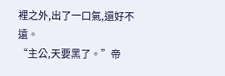裡之外,出了一口氣,還好不遠。
“主公,天要黑了。”帝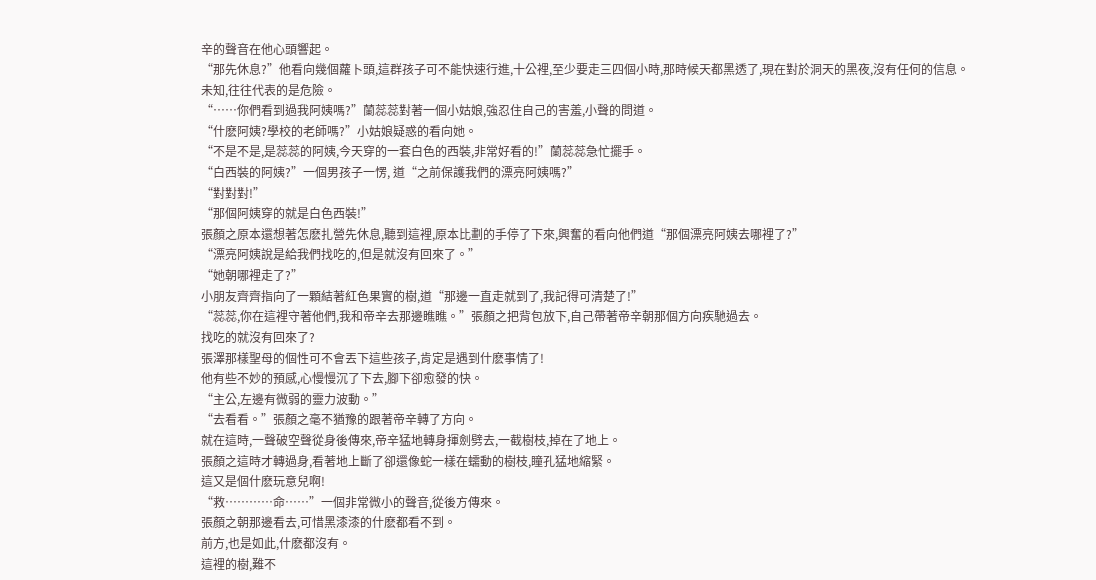辛的聲音在他心頭響起。
“那先休息?”他看向幾個蘿卜頭,這群孩子可不能快速行進,十公裡,至少要走三四個小時,那時候天都黑透了,現在對於洞天的黑夜,沒有任何的信息。
未知,往往代表的是危險。
“……你們看到過我阿姨嗎?”蘭蕊蕊對著一個小姑娘,強忍住自己的害羞,小聲的問道。
“什麽阿姨?學校的老師嗎?”小姑娘疑惑的看向她。
“不是不是,是蕊蕊的阿姨,今天穿的一套白色的西裝,非常好看的!”蘭蕊蕊急忙擺手。
“白西裝的阿姨?”一個男孩子一愣, 道“之前保護我們的漂亮阿姨嗎?”
“對對對!”
“那個阿姨穿的就是白色西裝!”
張顏之原本還想著怎麽扎營先休息,聽到這裡,原本比劃的手停了下來,興奮的看向他們道“那個漂亮阿姨去哪裡了?”
“漂亮阿姨說是給我們找吃的,但是就沒有回來了。”
“她朝哪裡走了?”
小朋友齊齊指向了一顆結著紅色果實的樹,道“那邊一直走就到了,我記得可清楚了!”
“蕊蕊,你在這裡守著他們,我和帝辛去那邊瞧瞧。”張顏之把背包放下,自己帶著帝辛朝那個方向疾馳過去。
找吃的就沒有回來了?
張澤那樣聖母的個性可不會丟下這些孩子,肯定是遇到什麽事情了!
他有些不妙的預感,心慢慢沉了下去,腳下卻愈發的快。
“主公,左邊有微弱的靈力波動。”
“去看看。”張顏之毫不猶豫的跟著帝辛轉了方向。
就在這時,一聲破空聲從身後傳來,帝辛猛地轉身揮劍劈去,一截樹枝,掉在了地上。
張顏之這時才轉過身,看著地上斷了卻還像蛇一樣在蠕動的樹枝,瞳孔猛地縮緊。
這又是個什麽玩意兒啊!
“救…………命……”一個非常微小的聲音,從後方傳來。
張顏之朝那邊看去,可惜黑漆漆的什麽都看不到。
前方,也是如此,什麽都沒有。
這裡的樹,難不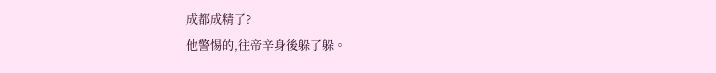成都成精了?
他警惕的,往帝辛身後躲了躲。